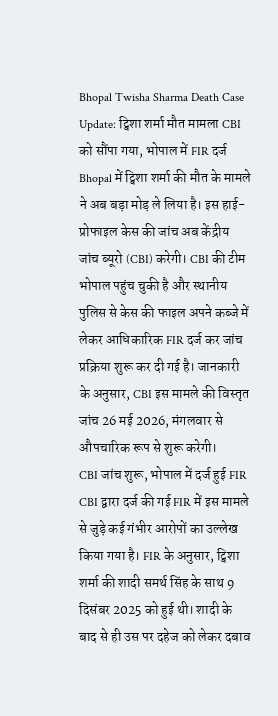Bhopal Twisha Sharma Death Case Update: ट्विशा शर्मा मौत मामला CBI को सौंपा गया, भोपाल में FIR दर्ज
Bhopal में ट्विशा शर्मा की मौत के मामले ने अब बड़ा मोड़ ले लिया है। इस हाई-प्रोफाइल केस की जांच अब केंद्रीय जांच ब्यूरो (CBI) करेगी। CBI की टीम भोपाल पहुंच चुकी है और स्थानीय पुलिस से केस की फाइल अपने कब्जे में लेकर आधिकारिक FIR दर्ज कर जांच प्रक्रिया शुरू कर दी गई है। जानकारी के अनुसार, CBI इस मामले की विस्तृत जांच 26 मई 2026, मंगलवार से औपचारिक रूप से शुरू करेगी।
CBI जांच शुरू, भोपाल में दर्ज हुई FIR
CBI द्वारा दर्ज की गई FIR में इस मामले से जुड़े कई गंभीर आरोपों का उल्लेख किया गया है। FIR के अनुसार, ट्विशा शर्मा की शादी समर्थ सिंह के साथ 9 दिसंबर 2025 को हुई थी। शादी के बाद से ही उस पर दहेज को लेकर दबाव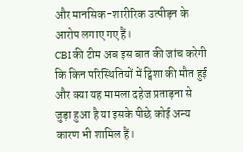और मानसिक-शारीरिक उत्पीड़न के आरोप लगाए गए हैं।
CBI की टीम अब इस बात की जांच करेगी कि किन परिस्थितियों में ट्विशा की मौत हुई और क्या यह मामला दहेज प्रताड़ना से जुड़ा हुआ है या इसके पीछे कोई अन्य कारण भी शामिल हैं।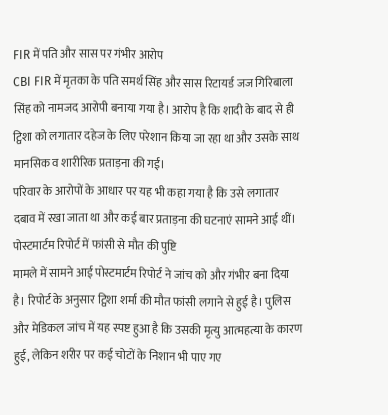FIR में पति और सास पर गंभीर आरोप
CBI FIR में मृतका के पति समर्थ सिंह और सास रिटायर्ड जज गिरिबाला सिंह को नामजद आरोपी बनाया गया है। आरोप है कि शादी के बाद से ही ट्विशा को लगातार दहेज के लिए परेशान किया जा रहा था और उसके साथ मानसिक व शारीरिक प्रताड़ना की गई।
परिवार के आरोपों के आधार पर यह भी कहा गया है कि उसे लगातार दबाव में रखा जाता था और कई बार प्रताड़ना की घटनाएं सामने आई थीं।
पोस्टमार्टम रिपोर्ट में फांसी से मौत की पुष्टि
मामले में सामने आई पोस्टमार्टम रिपोर्ट ने जांच को और गंभीर बना दिया है। रिपोर्ट के अनुसार ट्विशा शर्मा की मौत फांसी लगाने से हुई है। पुलिस और मेडिकल जांच में यह स्पष्ट हुआ है कि उसकी मृत्यु आत्महत्या के कारण हुई, लेकिन शरीर पर कई चोटों के निशान भी पाए गए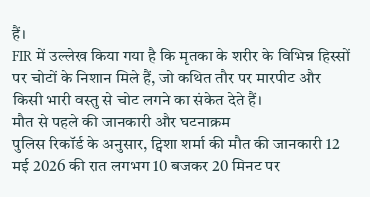हैं।
FIR में उल्लेख किया गया है कि मृतका के शरीर के विभिन्न हिस्सों पर चोटों के निशान मिले हैं, जो कथित तौर पर मारपीट और किसी भारी वस्तु से चोट लगने का संकेत देते हैं।
मौत से पहले की जानकारी और घटनाक्रम
पुलिस रिकॉर्ड के अनुसार, ट्विशा शर्मा की मौत की जानकारी 12 मई 2026 की रात लगभग 10 बजकर 20 मिनट पर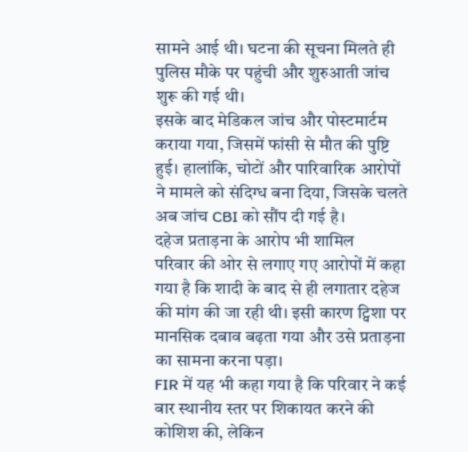सामने आई थी। घटना की सूचना मिलते ही पुलिस मौके पर पहुंची और शुरुआती जांच शुरू की गई थी।
इसके बाद मेडिकल जांच और पोस्टमार्टम कराया गया, जिसमें फांसी से मौत की पुष्टि हुई। हालांकि, चोटों और पारिवारिक आरोपों ने मामले को संदिग्ध बना दिया, जिसके चलते अब जांच CBI को सौंप दी गई है।
दहेज प्रताड़ना के आरोप भी शामिल
परिवार की ओर से लगाए गए आरोपों में कहा गया है कि शादी के बाद से ही लगातार दहेज की मांग की जा रही थी। इसी कारण ट्विशा पर मानसिक दबाव बढ़ता गया और उसे प्रताड़ना का सामना करना पड़ा।
FIR में यह भी कहा गया है कि परिवार ने कई बार स्थानीय स्तर पर शिकायत करने की कोशिश की, लेकिन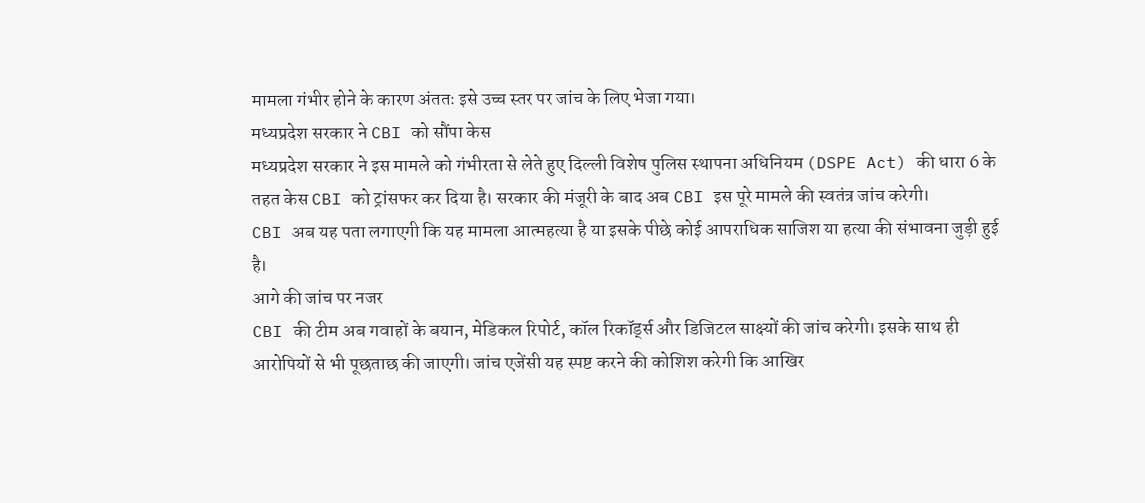मामला गंभीर होने के कारण अंततः इसे उच्च स्तर पर जांच के लिए भेजा गया।
मध्यप्रदेश सरकार ने CBI को सौंपा केस
मध्यप्रदेश सरकार ने इस मामले को गंभीरता से लेते हुए दिल्ली विशेष पुलिस स्थापना अधिनियम (DSPE Act) की धारा 6 के तहत केस CBI को ट्रांसफर कर दिया है। सरकार की मंजूरी के बाद अब CBI इस पूरे मामले की स्वतंत्र जांच करेगी।
CBI अब यह पता लगाएगी कि यह मामला आत्महत्या है या इसके पीछे कोई आपराधिक साजिश या हत्या की संभावना जुड़ी हुई है।
आगे की जांच पर नजर
CBI की टीम अब गवाहों के बयान, मेडिकल रिपोर्ट, कॉल रिकॉर्ड्स और डिजिटल साक्ष्यों की जांच करेगी। इसके साथ ही आरोपियों से भी पूछताछ की जाएगी। जांच एजेंसी यह स्पष्ट करने की कोशिश करेगी कि आखिर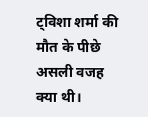ट्विशा शर्मा की मौत के पीछे असली वजह क्या थी।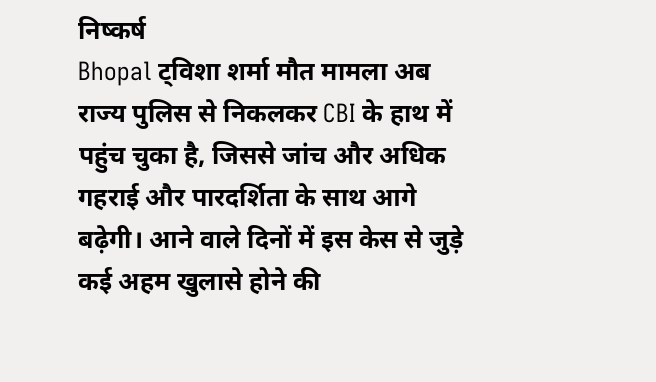निष्कर्ष
Bhopal ट्विशा शर्मा मौत मामला अब राज्य पुलिस से निकलकर CBI के हाथ में पहुंच चुका है, जिससे जांच और अधिक गहराई और पारदर्शिता के साथ आगे बढ़ेगी। आने वाले दिनों में इस केस से जुड़े कई अहम खुलासे होने की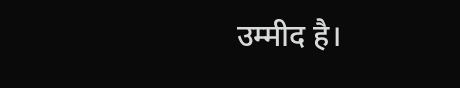उम्मीद है।